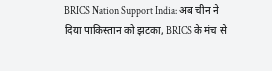BRICS Nation Support India: अब चीन ने दिया पाकिस्तान को झटका, BRICS के मंच से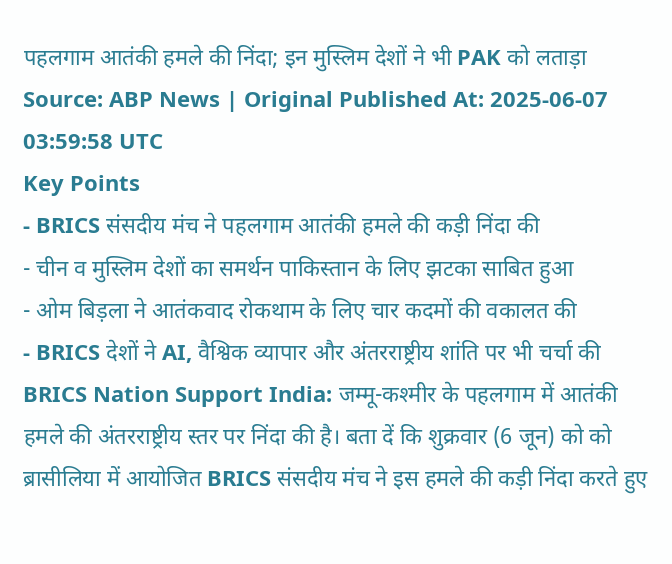पहलगाम आतंकी हमले की निंदा; इन मुस्लिम देशों ने भी PAK को लताड़ा
Source: ABP News | Original Published At: 2025-06-07 03:59:58 UTC
Key Points
- BRICS संसदीय मंच ने पहलगाम आतंकी हमले की कड़ी निंदा की
- चीन व मुस्लिम देशों का समर्थन पाकिस्तान के लिए झटका साबित हुआ
- ओम बिड़ला ने आतंकवाद रोकथाम के लिए चार कदमों की वकालत की
- BRICS देशों ने AI, वैश्विक व्यापार और अंतरराष्ट्रीय शांति पर भी चर्चा की
BRICS Nation Support India: जम्मू-कश्मीर के पहलगाम में आतंकी हमले की अंतरराष्ट्रीय स्तर पर निंदा की है। बता दें कि शुक्रवार (6 जून) को को ब्रासीलिया में आयोजित BRICS संसदीय मंच ने इस हमले की कड़ी निंदा करते हुए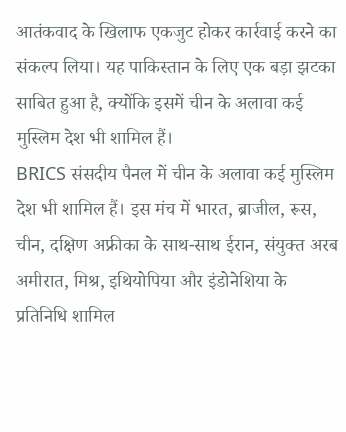आतंकवाद के खिलाफ एकजुट होकर कार्रवाई करने का संकल्प लिया। यह पाकिस्तान के लिए एक बड़ा झटका साबित हुआ है, क्योंकि इसमें चीन के अलावा कई मुस्लिम देश भी शामिल हैं।
BRICS संसदीय पैनल में चीन के अलावा कई मुस्लिम देश भी शामिल हैं। इस मंच में भारत, ब्राजील, रूस, चीन, दक्षिण अफ्रीका के साथ-साथ ईरान, संयुक्त अरब अमीरात, मिश्र, इथियोपिया और इंडोनेशिया के प्रतिनिधि शामिल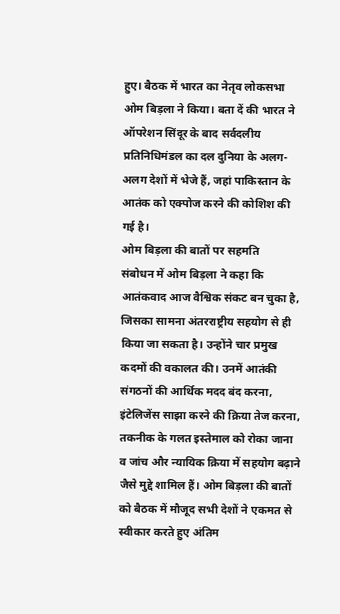हुए। बैठक में भारत का नेतृव लोकसभा ओम बिड़ला ने किया। बता दें की भारत ने ऑपरेशन सिंदूर के बाद सर्वदलीय प्रतिनिधिमंडल का दल दुनिया के अलग-अलग देशों में भेजे हैं, जहां पाकिस्तान के आतंक को एक्पोज करने की कोशिश की गई है।
ओम बिड़ला की बातों पर सहमति
संबोधन में ओम बिड़ला ने कहा कि आतंकवाद आज वैश्विक संकट बन चुका है, जिसका सामना अंतरराष्ट्रीय सहयोग से ही किया जा सकता है। उन्होंने चार प्रमुख कदमों की वकालत की। उनमें आतंकी संगठनों की आर्थिक मदद बंद करना, इंटेलिजेंस साझा करने की क्रिया तेज करना, तकनीक के गलत इस्तेमाल को रोका जाना व जांच और न्यायिक क्रिया में सहयोग बढ़ाने जैसे मुद्दे शामिल हैं। ओम बिड़ला की बातों को बैठक में मौजूद सभी देशों ने एकमत से स्वीकार करते हुए अंतिम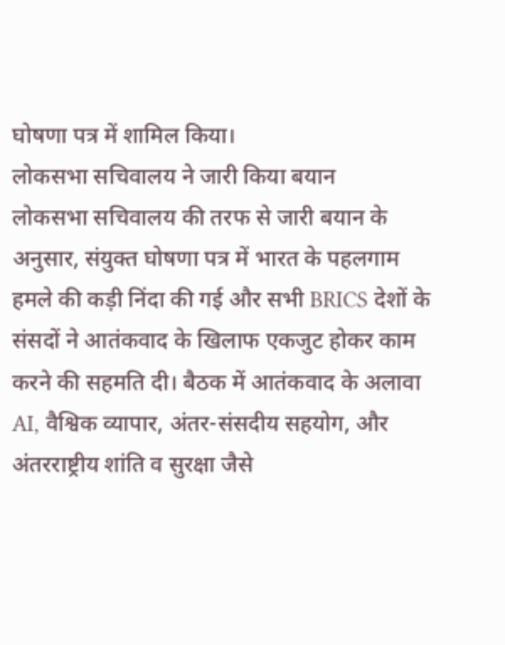घोषणा पत्र में शामिल किया।
लोकसभा सचिवालय ने जारी किया बयान
लोकसभा सचिवालय की तरफ से जारी बयान के अनुसार, संयुक्त घोषणा पत्र में भारत के पहलगाम हमले की कड़ी निंदा की गई और सभी BRICS देशों के संसदों ने आतंकवाद के खिलाफ एकजुट होकर काम करने की सहमति दी। बैठक में आतंकवाद के अलावा AI, वैश्विक व्यापार, अंतर-संसदीय सहयोग, और अंतरराष्ट्रीय शांति व सुरक्षा जैसे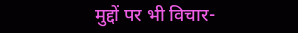मुद्दों पर भी विचार-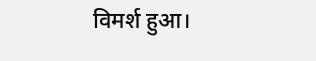विमर्श हुआ।